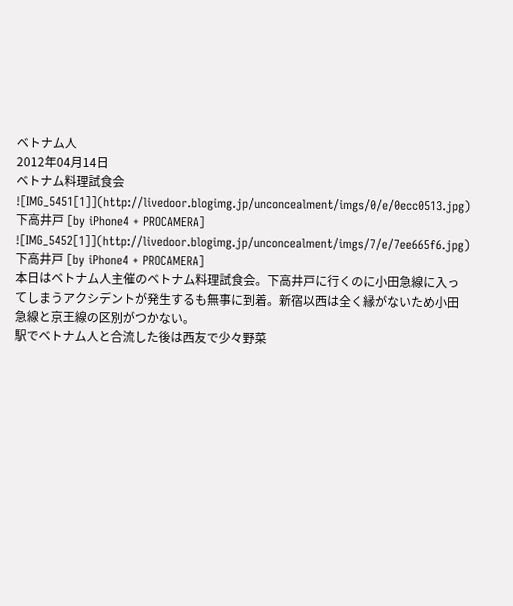ベトナム人
2012年04月14日
ベトナム料理試食会
![IMG_5451[1]](http://livedoor.blogimg.jp/unconcealment/imgs/0/e/0ecc0513.jpg)
下高井戸 [by iPhone4 + PROCAMERA]
![IMG_5452[1]](http://livedoor.blogimg.jp/unconcealment/imgs/7/e/7ee665f6.jpg)
下高井戸 [by iPhone4 + PROCAMERA]
本日はベトナム人主催のベトナム料理試食会。下高井戸に行くのに小田急線に入ってしまうアクシデントが発生するも無事に到着。新宿以西は全く縁がないため小田急線と京王線の区別がつかない。
駅でベトナム人と合流した後は西友で少々野菜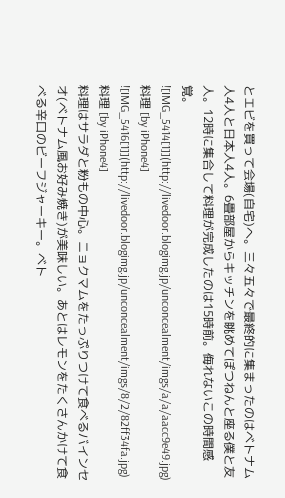とエビを買って会場(自宅)へ。三々五々で最終的に集まったのはベトナム人4人と日本人4人。6畳部屋からキッチンを眺めてぽつねんと座る僕と友人。12時に集合して料理が完成したのは15時前。侮れないこの時間感覚。
![IMG_5414[1]](http://livedoor.blogimg.jp/unconcealment/imgs/a/a/aacc9e49.jpg)
料理 [by iPhone4]
![IMG_5416[1]](http://livedoor.blogimg.jp/unconcealment/imgs/8/2/82ff34fa.jpg)
料理 [by iPhone4]
料理はサラダと粉もの中心。ニョクマムをたっぷりつけて食べるバインセオ(ベトナム風お好み焼き)が美味しい。あとはレモンをたくさんかけて食べる辛口のビーフジャーキー。ベト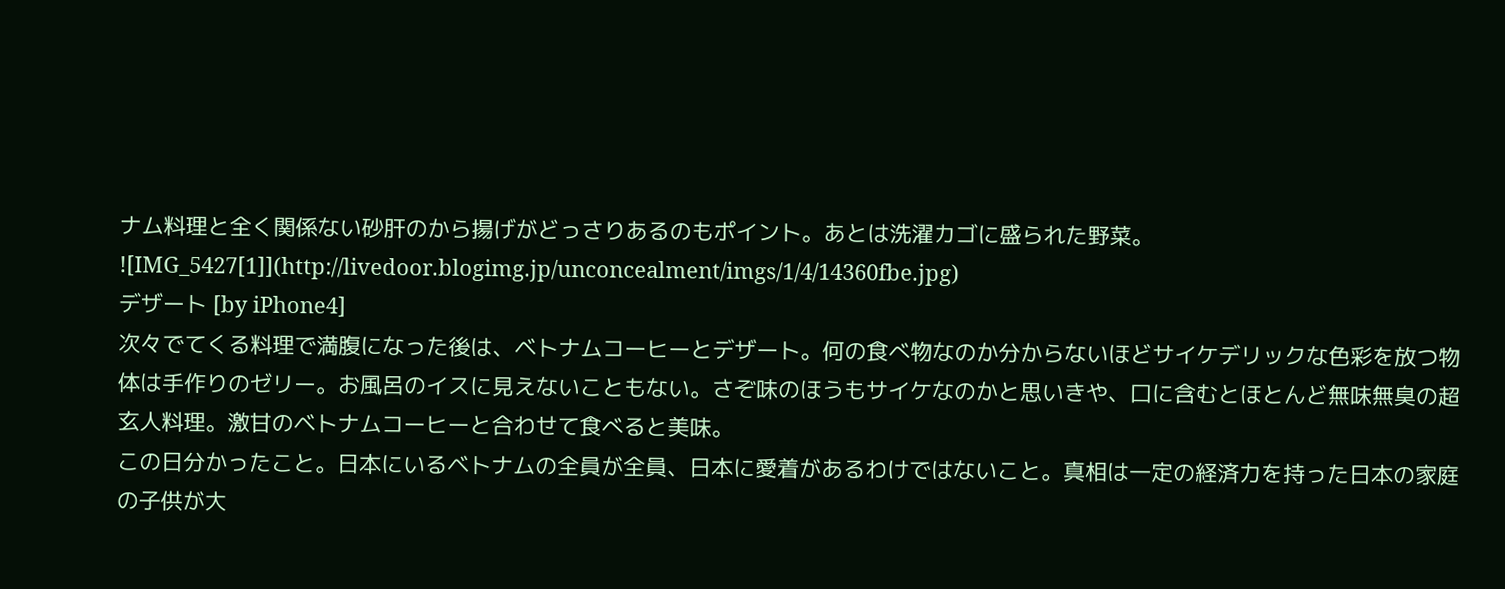ナム料理と全く関係ない砂肝のから揚げがどっさりあるのもポイント。あとは洗濯カゴに盛られた野菜。
![IMG_5427[1]](http://livedoor.blogimg.jp/unconcealment/imgs/1/4/14360fbe.jpg)
デザート [by iPhone4]
次々でてくる料理で満腹になった後は、ベトナムコーヒーとデザート。何の食べ物なのか分からないほどサイケデリックな色彩を放つ物体は手作りのゼリー。お風呂のイスに見えないこともない。さぞ味のほうもサイケなのかと思いきや、口に含むとほとんど無味無臭の超玄人料理。激甘のベトナムコーヒーと合わせて食べると美味。
この日分かったこと。日本にいるベトナムの全員が全員、日本に愛着があるわけではないこと。真相は一定の経済力を持った日本の家庭の子供が大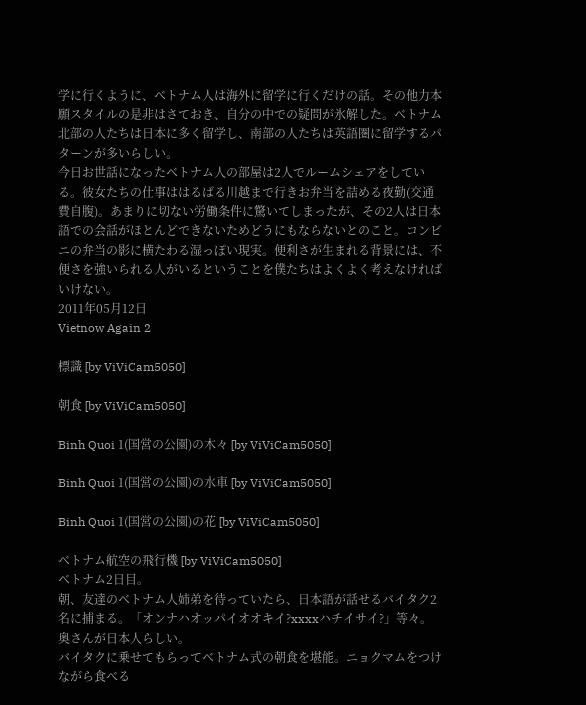学に行くように、ベトナム人は海外に留学に行くだけの話。その他力本願スタイルの是非はさておき、自分の中での疑問が氷解した。ベトナム北部の人たちは日本に多く留学し、南部の人たちは英語圏に留学するパターンが多いらしい。
今日お世話になったベトナム人の部屋は2人でルームシェアをしている。彼女たちの仕事ははるばる川越まで行きお弁当を詰める夜勤(交通費自腹)。あまりに切ない労働条件に驚いてしまったが、その2人は日本語での会話がほとんどできないためどうにもならないとのこと。コンビニの弁当の影に横たわる湿っぽい現実。便利さが生まれる背景には、不便さを強いられる人がいるということを僕たちはよくよく考えなければいけない。
2011年05月12日
Vietnow Again 2

標識 [by ViViCam5050]

朝食 [by ViViCam5050]

Binh Quoi 1(国営の公園)の木々 [by ViViCam5050]

Binh Quoi 1(国営の公園)の水車 [by ViViCam5050]

Binh Quoi 1(国営の公園)の花 [by ViViCam5050]

ベトナム航空の飛行機 [by ViViCam5050]
ベトナム2日目。
朝、友達のベトナム人姉弟を待っていたら、日本語が話せるバイタク2名に捕まる。「オンナハオッパイオオキイ?xxxxハチイサイ?」等々。奥さんが日本人らしい。
バイタクに乗せてもらってベトナム式の朝食を堪能。ニョクマムをつけながら食べる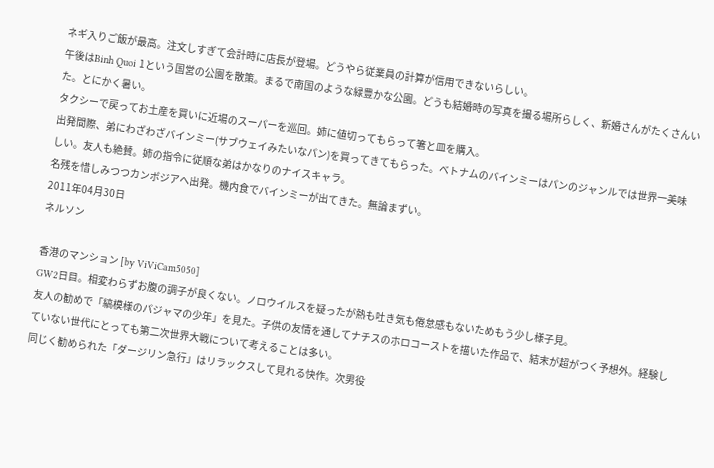ネギ入りご飯が最高。注文しすぎて会計時に店長が登場。どうやら従業員の計算が信用できないらしい。
午後はBinh Quoi 1という国営の公園を散策。まるで南国のような緑豊かな公園。どうも結婚時の写真を撮る場所らしく、新婚さんがたくさんいた。とにかく暑い。
タクシーで戻ってお土産を買いに近場のスーパーを巡回。姉に値切ってもらって箸と皿を購入。
出発間際、弟にわざわざバインミー(サブウェイみたいなパン)を買ってきてもらった。ベトナムのバインミーはパンのジャンルでは世界一美味しい。友人も絶賛。姉の指令に従順な弟はかなりのナイスキャラ。
名残を惜しみつつカンボジアへ出発。機内食でバインミーが出てきた。無論まずい。
2011年04月30日
ネルソン

香港のマンション [by ViViCam5050]
GW2日目。相変わらずお腹の調子が良くない。ノロウイルスを疑ったが熱も吐き気も倦怠感もないためもう少し様子見。
友人の勧めで「縞模様のパジャマの少年」を見た。子供の友情を通してナチスのホロコーストを描いた作品で、結末が超がつく予想外。経験していない世代にとっても第二次世界大戦について考えることは多い。
同じく勧められた「ダージリン急行」はリラックスして見れる快作。次男役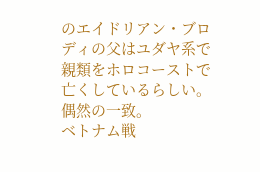のエイドリアン・ブロディの父はユダヤ系で親類をホロコーストで亡くしているらしい。偶然の一致。
ベトナム戦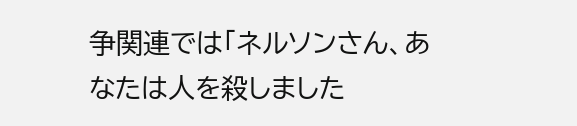争関連では「ネルソンさん、あなたは人を殺しました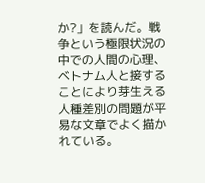か?」を読んだ。戦争という極限状況の中での人間の心理、ベトナム人と接することにより芽生える人種差別の問題が平易な文章でよく描かれている。